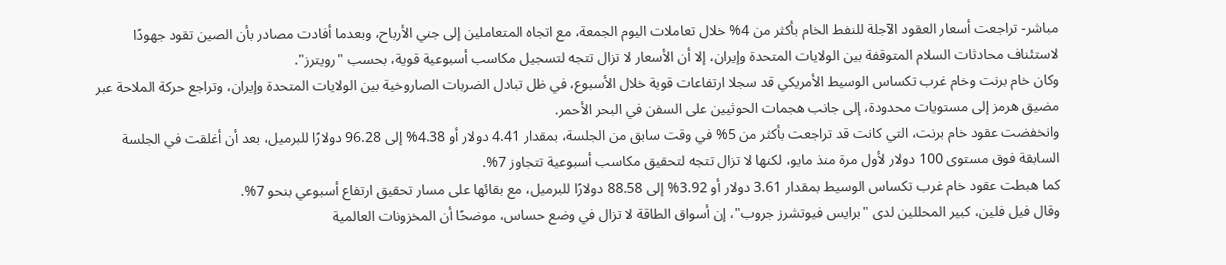مباشر- تراجعت أسعار العقود الآجلة للنفط الخام بأكثر من 4% خلال تعاملات اليوم الجمعة، مع اتجاه المتعاملين إلى جني الأرباح، وبعدما أفادت مصادر بأن الصين تقود جهودًا لاستئناف محادثات السلام المتوقفة بين الولايات المتحدة وإيران، إلا أن الأسعار لا تزال تتجه لتسجيل مكاسب أسبوعية قوية، بحسب "رويترز".
وكان خام برنت وخام غرب تكساس الوسيط الأمريكي قد سجلا ارتفاعات قوية خلال الأسبوع، في ظل تبادل الضربات الصاروخية بين الولايات المتحدة وإيران، وتراجع حركة الملاحة عبر مضيق هرمز إلى مستويات محدودة، إلى جانب هجمات الحوثيين على السفن في البحر الأحمر.
وانخفضت عقود خام برنت، التي كانت قد تراجعت بأكثر من 5% في وقت سابق من الجلسة، بمقدار 4.41 دولار أو 4.38% إلى 96.28 دولارًا للبرميل، بعد أن أغلقت في الجلسة السابقة فوق مستوى 100 دولار لأول مرة منذ مايو، لكنها لا تزال تتجه لتحقيق مكاسب أسبوعية تتجاوز 7%.
كما هبطت عقود خام غرب تكساس الوسيط بمقدار 3.61 دولار أو 3.92% إلى 88.58 دولارًا للبرميل، مع بقائها على مسار تحقيق ارتفاع أسبوعي بنحو 7%.
وقال فيل فلين، كبير المحللين لدى "برايس فيوتشرز جروب"، إن أسواق الطاقة لا تزال في وضع حساس، موضحًا أن المخزونات العالمية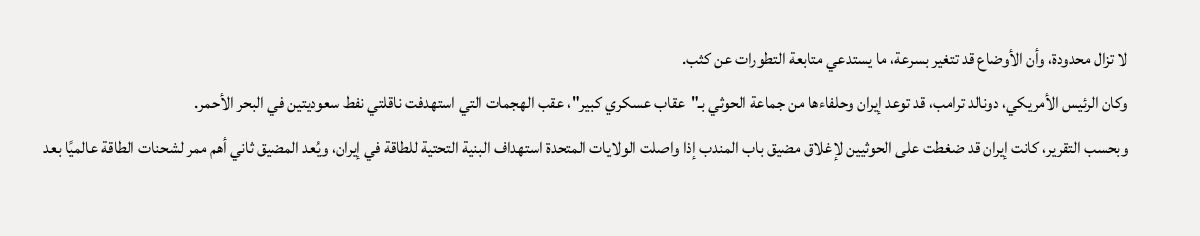لا تزال محدودة، وأن الأوضاع قد تتغير بسرعة، ما يستدعي متابعة التطورات عن كثب.
وكان الرئيس الأمريكي، دونالد ترامب، قد توعد إيران وحلفاءها من جماعة الحوثي بـ"عقاب عسكري كبير"، عقب الهجمات التي استهدفت ناقلتي نفط سعوديتين في البحر الأحمر.
وبحسب التقرير، كانت إيران قد ضغطت على الحوثيين لإغلاق مضيق باب المندب إذا واصلت الولايات المتحدة استهداف البنية التحتية للطاقة في إيران، ويُعد المضيق ثاني أهم ممر لشحنات الطاقة عالميًا بعد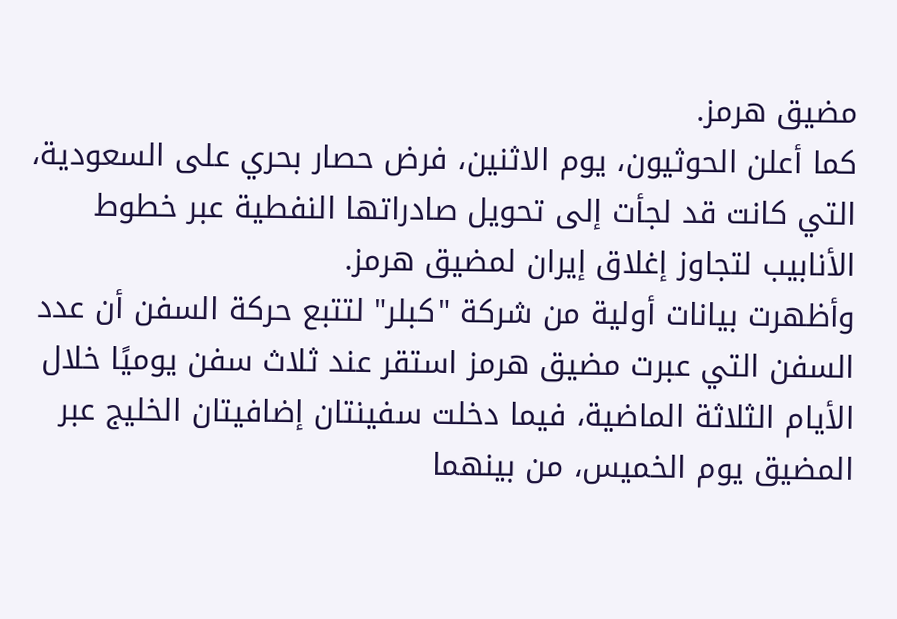مضيق هرمز.
كما أعلن الحوثيون، يوم الاثنين، فرض حصار بحري على السعودية، التي كانت قد لجأت إلى تحويل صادراتها النفطية عبر خطوط الأنابيب لتجاوز إغلاق إيران لمضيق هرمز.
وأظهرت بيانات أولية من شركة "كبلر" لتتبع حركة السفن أن عدد السفن التي عبرت مضيق هرمز استقر عند ثلاث سفن يوميًا خلال الأيام الثلاثة الماضية، فيما دخلت سفينتان إضافيتان الخليج عبر المضيق يوم الخميس، من بينهما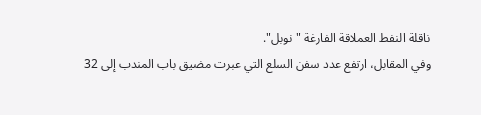ناقلة النفط العملاقة الفارغة "نوبل".
وفي المقابل، ارتفع عدد سفن السلع التي عبرت مضيق باب المندب إلى 32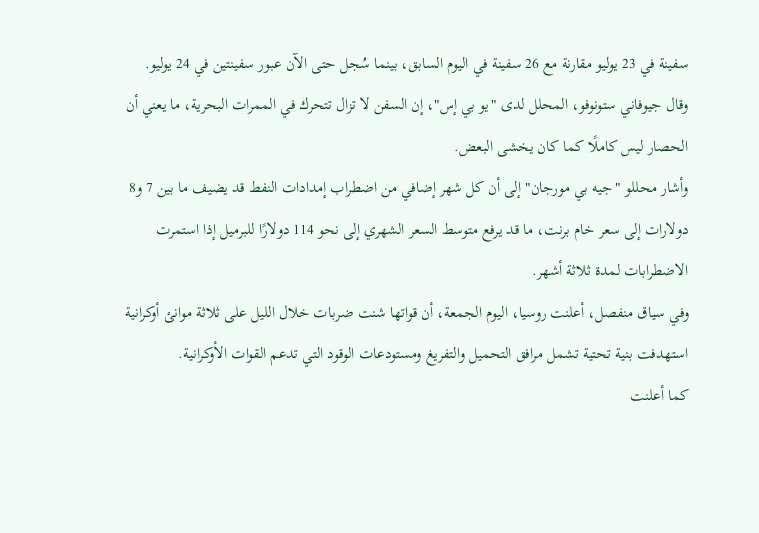سفينة في 23 يوليو مقارنة مع 26 سفينة في اليوم السابق، بينما سُجل حتى الآن عبور سفينتين في 24 يوليو.
وقال جيوفاني ستونوفو، المحلل لدى "يو بي إس"، إن السفن لا تزال تتحرك في الممرات البحرية، ما يعني أن الحصار ليس كاملًا كما كان يخشى البعض.
وأشار محللو "جيه بي مورجان" إلى أن كل شهر إضافي من اضطراب إمدادات النفط قد يضيف ما بين 7 و8 دولارات إلى سعر خام برنت، ما قد يرفع متوسط السعر الشهري إلى نحو 114 دولارًا للبرميل إذا استمرت الاضطرابات لمدة ثلاثة أشهر.
وفي سياق منفصل، أعلنت روسيا، اليوم الجمعة، أن قواتها شنت ضربات خلال الليل على ثلاثة موانئ أوكرانية استهدفت بنية تحتية تشمل مرافق التحميل والتفريغ ومستودعات الوقود التي تدعم القوات الأوكرانية.
كما أعلنت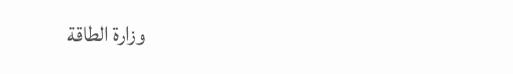وزارة الطاقة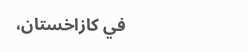في كازاخستان،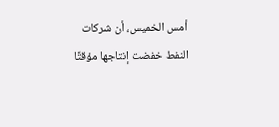أمس الخميس، أن شركات النفط خفضت إنتاجها مؤقتًا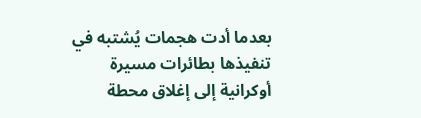بعدما أدت هجمات يُشتبه في تنفيذها بطائرات مسيرة أوكرانية إلى إغلاق محطة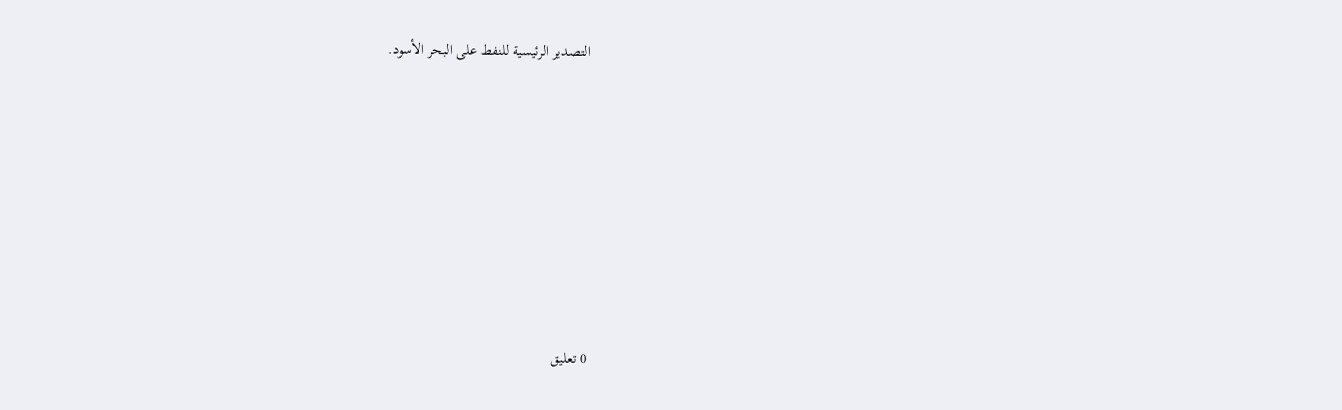التصدير الرئيسية للنفط على البحر الأسود.








0 تعليق